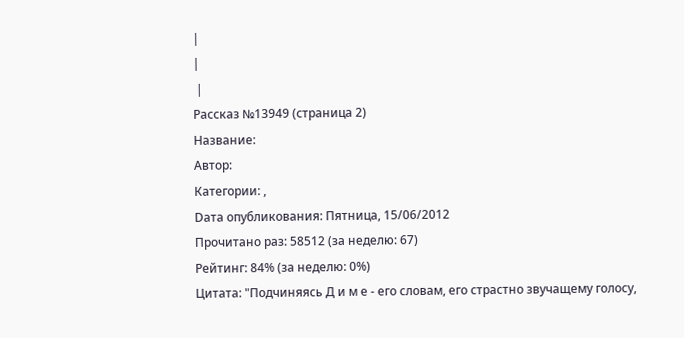|
|
 |
Рассказ №13949 (страница 2)
Название:
Автор:
Категории: ,
Dата опубликования: Пятница, 15/06/2012
Прочитано раз: 58512 (за неделю: 67)
Рейтинг: 84% (за неделю: 0%)
Цитата: "Подчиняясь Д и м е - его словам, его страстно звучащему голосу,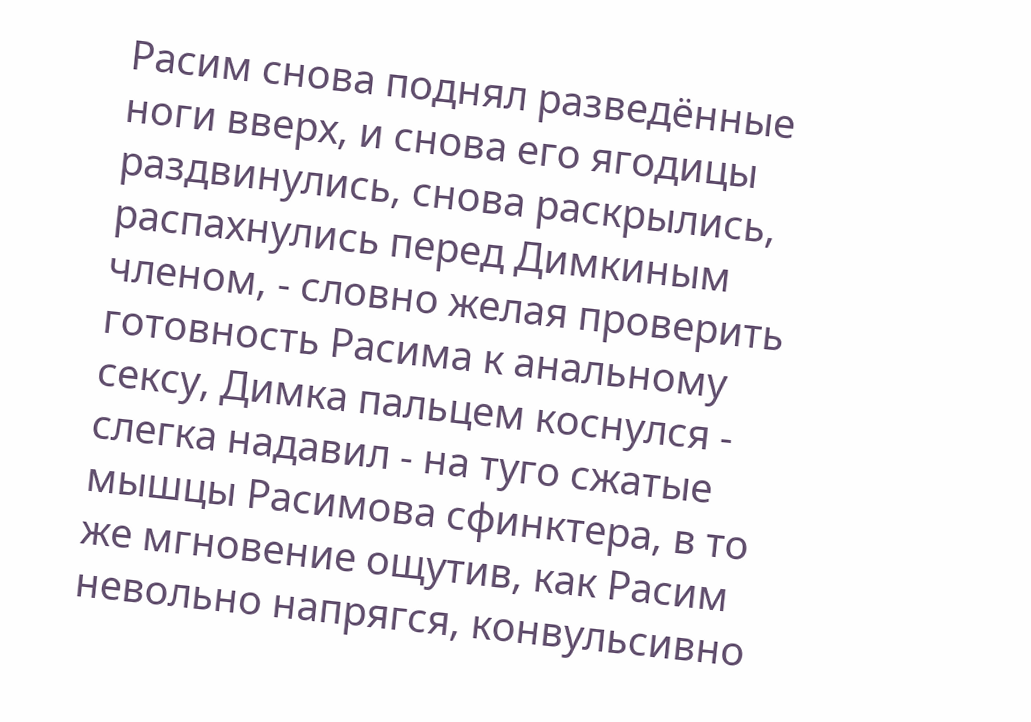Расим снова поднял разведённые ноги вверх, и снова его ягодицы раздвинулись, снова раскрылись, распахнулись перед Димкиным членом, - словно желая проверить готовность Расима к анальному сексу, Димка пальцем коснулся - слегка надавил - на туго сжатые мышцы Расимова сфинктера, в то же мгновение ощутив, как Расим невольно напрягся, конвульсивно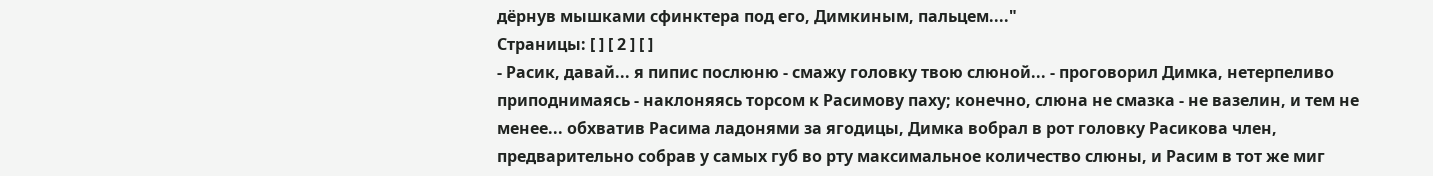дёрнув мышками сфинктера под его, Димкиным, пальцем...."
Страницы: [ ] [ 2 ] [ ]
- Расик, давай... я пипис послюню - смажу головку твою слюной... - проговорил Димка, нетерпеливо приподнимаясь - наклоняясь торсом к Расимову паху; конечно, слюна не смазка - не вазелин, и тем не менее... обхватив Расима ладонями за ягодицы, Димка вобрал в рот головку Расикова член, предварительно собрав у самых губ во рту максимальное количество слюны, и Расим в тот же миг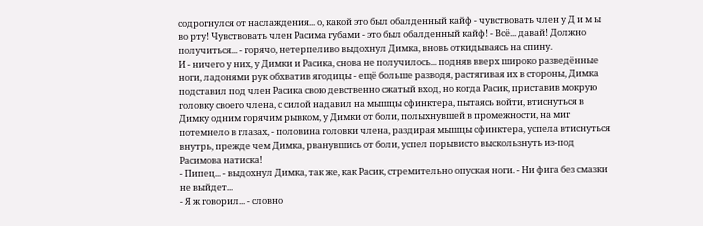содрогнулся от наслаждения... о, какой это был обалденный кайф - чувствовать член у Д и м ы во рту! Чувствовать член Расима губами - это был обалденный кайф! - Всё... давай! Должно получиться... - горячо, нетерпеливо выдохнул Димка, вновь откидываясь на спину.
И - ничего у них, у Димки и Расика, снова не получилось... подняв вверх широко разведённые ноги, ладонями рук обхватив ягодицы - ещё больше разводя, растягивая их в стороны, Димка подставил под член Расика свою девственно сжатый вход, но когда Расик, приставив мокрую головку своего члена, с силой надавил на мышцы сфинктера, пытаясь войти, втиснуться в Димку одним горячим рывком, у Димки от боли, полыхнувшей в промежности, на миг потемнело в глазах, - половина головки члена, раздирая мышцы сфинктера, успела втиснуться внутрь, прежде чем Димка, рванувшись от боли, успел порывисто выскользнуть из-под Расимова натиска!
- Пипец... - выдохнул Димка, так же, как Расик, стремительно опуская ноги. - Ни фига без смазки не выйдет...
- Я ж говорил... - словно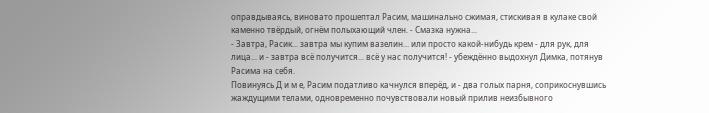оправдываясь, виновато прошептал Расим, машинально сжимая, стискивая в кулаке свой каменно твёрдый, огнём полыхающий член. - Смазка нужна...
- Завтра, Расик... завтра мы купим вазелин... или просто какой-нибудь крем - для рук, для лица... и - завтра всё получится... всё у нас получится! - убеждённо выдохнул Димка, потянув Расима на себя.
Повинуясь Д и м е, Расим податливо качнулся вперёд, и - два голых парня, соприкоснувшись жаждущими телами, одновременно почувствовали новый прилив неизбывного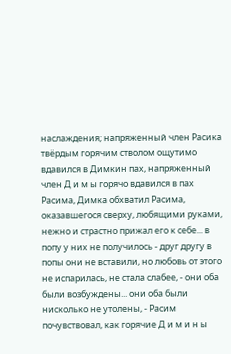наслаждения; напряженный член Расика твёрдым горячим стволом ощутимо вдавился в Димкин пах, напряженный член Д и м ы горячо вдавился в пах Расима, Димка обхватил Расима, оказавшегося сверху, любящими руками, нежно и страстно прижал его к себе... в попу у них не получилось - друг другу в попы они не вставили, но любовь от этого не испарилась, не стала слабее, - они оба были возбуждены... они оба были нисколько не утолены, - Расим почувствовал, как горячие Д и м и н ы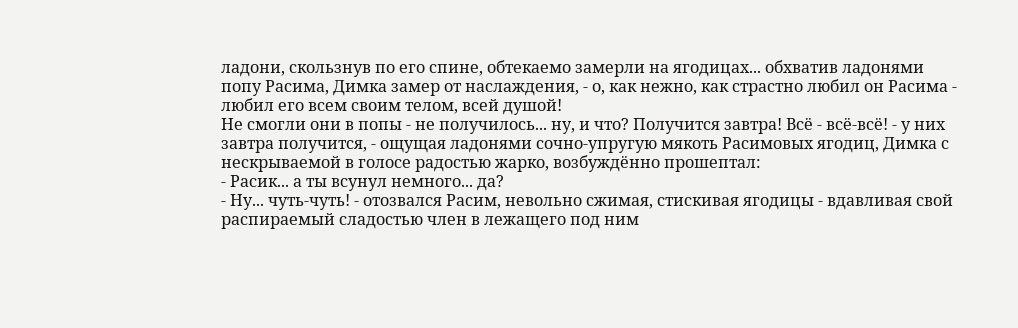ладони, скользнув по его спине, обтекаемо замерли на ягодицах... обхватив ладонями попу Расима, Димка замер от наслаждения, - о, как нежно, как страстно любил он Расима - любил его всем своим телом, всей душой!
Не смогли они в попы - не получилось... ну, и что? Получится завтра! Всё - всё-всё! - у них завтра получится, - ощущая ладонями сочно-упругую мякоть Расимовых ягодиц, Димка с нескрываемой в голосе радостью жарко, возбуждённо прошептал:
- Расик... а ты всунул немного... да?
- Ну... чуть-чуть! - отозвался Расим, невольно сжимая, стискивая ягодицы - вдавливая свой распираемый сладостью член в лежащего под ним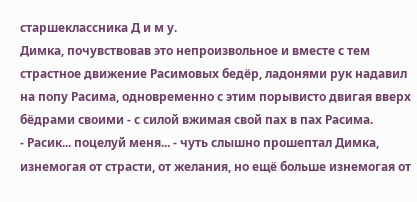старшеклассника Д и м у.
Димка, почувствовав это непроизвольное и вместе с тем страстное движение Расимовых бедёр, ладонями рук надавил на попу Расима, одновременно с этим порывисто двигая вверх бёдрами своими - с силой вжимая свой пах в пах Расима.
- Расик... поцелуй меня... - чуть слышно прошептал Димка, изнемогая от страсти, от желания, но ещё больше изнемогая от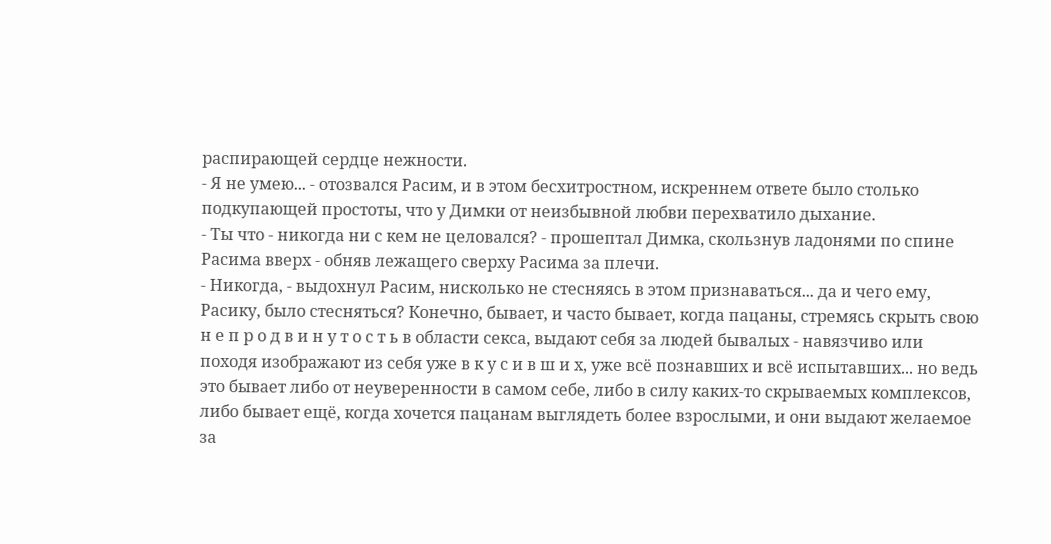распирающей сердце нежности.
- Я не умею... - отозвался Расим, и в этом бесхитростном, искреннем ответе было столько подкупающей простоты, что у Димки от неизбывной любви перехватило дыхание.
- Ты что - никогда ни с кем не целовался? - прошептал Димка, скользнув ладонями по спине Расима вверх - обняв лежащего сверху Расима за плечи.
- Никогда, - выдохнул Расим, нисколько не стесняясь в этом признаваться... да и чего ему, Расику, было стесняться? Конечно, бывает, и часто бывает, когда пацаны, стремясь скрыть свою н е п р о д в и н у т о с т ь в области секса, выдают себя за людей бывалых - навязчиво или походя изображают из себя уже в к у с и в ш и х, уже всё познавших и всё испытавших... но ведь это бывает либо от неуверенности в самом себе, либо в силу каких-то скрываемых комплексов, либо бывает ещё, когда хочется пацанам выглядеть более взрослыми, и они выдают желаемое за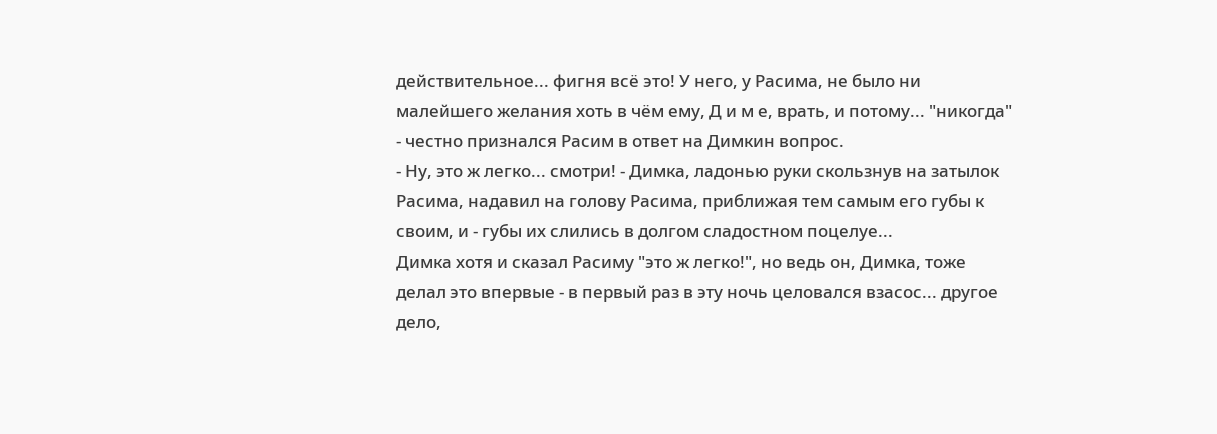действительное... фигня всё это! У него, у Расима, не было ни малейшего желания хоть в чём ему, Д и м е, врать, и потому... "никогда" - честно признался Расим в ответ на Димкин вопрос.
- Ну, это ж легко... смотри! - Димка, ладонью руки скользнув на затылок Расима, надавил на голову Расима, приближая тем самым его губы к своим, и - губы их слились в долгом сладостном поцелуе...
Димка хотя и сказал Расиму "это ж легко!", но ведь он, Димка, тоже делал это впервые - в первый раз в эту ночь целовался взасос... другое дело,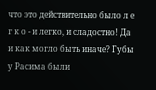что это действительно было л е г к о - и легко, и сладостно! Да и как могло быть иначе? Губы у Расима были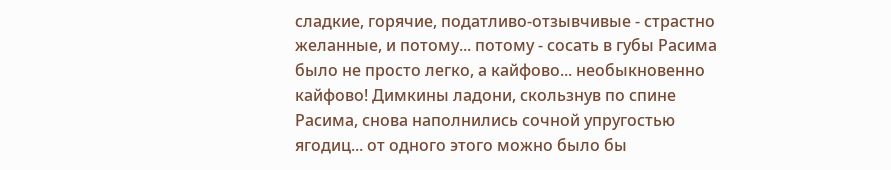сладкие, горячие, податливо-отзывчивые - страстно желанные, и потому... потому - сосать в губы Расима было не просто легко, а кайфово... необыкновенно кайфово! Димкины ладони, скользнув по спине Расима, снова наполнились сочной упругостью ягодиц... от одного этого можно было бы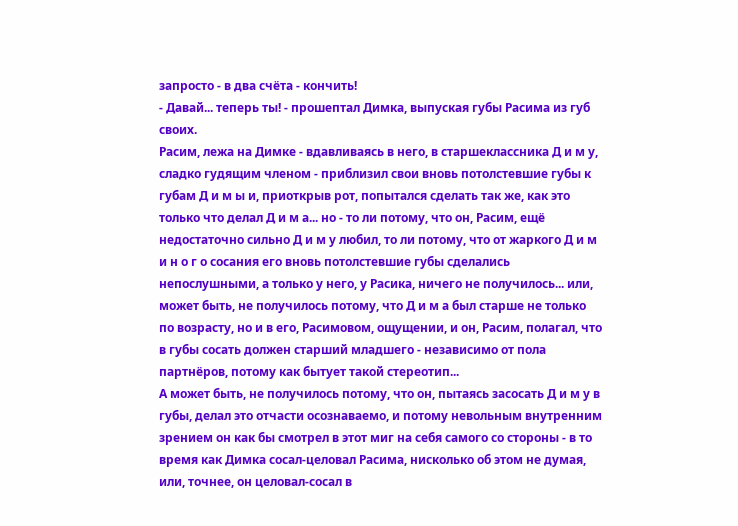запросто - в два счёта - кончить!
- Давай... теперь ты! - прошептал Димка, выпуская губы Расима из губ своих.
Расим, лежа на Димке - вдавливаясь в него, в старшеклассника Д и м у, сладко гудящим членом - приблизил свои вновь потолстевшие губы к губам Д и м ы и, приоткрыв рот, попытался сделать так же, как это только что делал Д и м а... но - то ли потому, что он, Расим, ещё недостаточно сильно Д и м у любил, то ли потому, что от жаркого Д и м и н о г о сосания его вновь потолстевшие губы сделались непослушными, а только у него, у Расика, ничего не получилось... или, может быть, не получилось потому, что Д и м а был старше не только по возрасту, но и в его, Расимовом, ощущении, и он, Расим, полагал, что в губы сосать должен старший младшего - независимо от пола партнёров, потому как бытует такой стереотип...
А может быть, не получилось потому, что он, пытаясь засосать Д и м у в губы, делал это отчасти осознаваемо, и потому невольным внутренним зрением он как бы смотрел в этот миг на себя самого со стороны - в то время как Димка сосал-целовал Расима, нисколько об этом не думая, или, точнее, он целовал-сосал в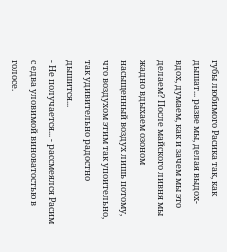губы любимого Расика так, как дышат... разве мы, делая выдох-вдох, думаем, как и зачем мы это делаем? После майского ливня мы жадно вдыхаем озоном насыщенный воздух лишь потому, что воздухом этим так упоительно, так удивительно радостно дышится...
- Не получается... - рассмеялся Расим с едва уловимой виноватостью в голосе.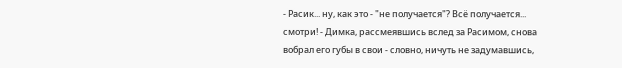- Расик... ну, как это - "не получается"? Всё получается... смотри! - Димка, рассмеявшись вслед за Расимом, снова вобрал его губы в свои - словно, ничуть не задумавшись,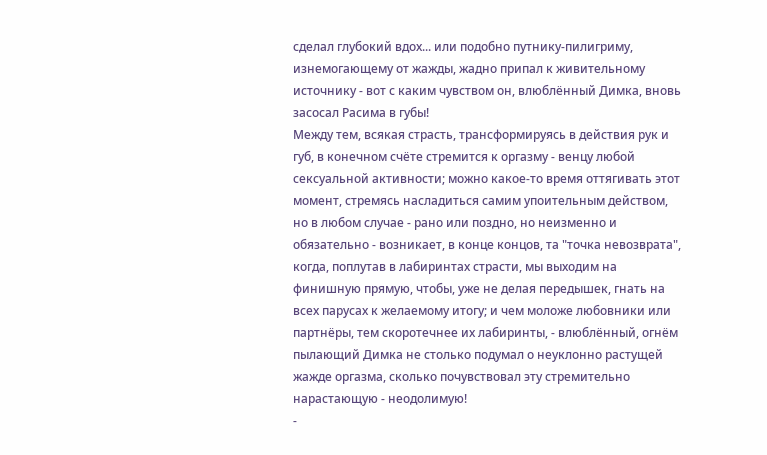сделал глубокий вдох... или подобно путнику-пилигриму, изнемогающему от жажды, жадно припал к живительному источнику - вот с каким чувством он, влюблённый Димка, вновь засосал Расима в губы!
Между тем, всякая страсть, трансформируясь в действия рук и губ, в конечном счёте стремится к оргазму - венцу любой сексуальной активности; можно какое-то время оттягивать этот момент, стремясь насладиться самим упоительным действом, но в любом случае - рано или поздно, но неизменно и обязательно - возникает, в конце концов, та "точка невозврата", когда, поплутав в лабиринтах страсти, мы выходим на финишную прямую, чтобы, уже не делая передышек, гнать на всех парусах к желаемому итогу; и чем моложе любовники или партнёры, тем скоротечнее их лабиринты, - влюблённый, огнём пылающий Димка не столько подумал о неуклонно растущей жажде оргазма, сколько почувствовал эту стремительно нарастающую - неодолимую!
-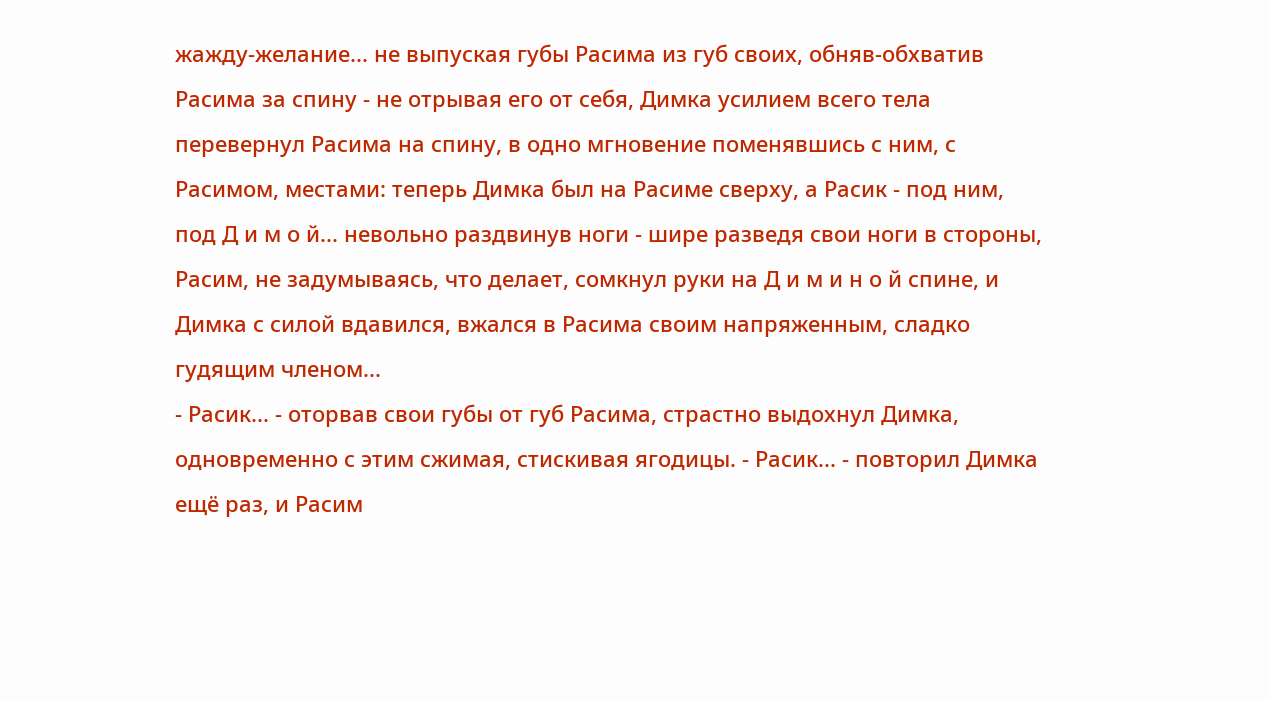жажду-желание... не выпуская губы Расима из губ своих, обняв-обхватив Расима за спину - не отрывая его от себя, Димка усилием всего тела перевернул Расима на спину, в одно мгновение поменявшись с ним, с Расимом, местами: теперь Димка был на Расиме сверху, а Расик - под ним, под Д и м о й... невольно раздвинув ноги - шире разведя свои ноги в стороны, Расим, не задумываясь, что делает, сомкнул руки на Д и м и н о й спине, и Димка с силой вдавился, вжался в Расима своим напряженным, сладко гудящим членом...
- Расик... - оторвав свои губы от губ Расима, страстно выдохнул Димка, одновременно с этим сжимая, стискивая ягодицы. - Расик... - повторил Димка ещё раз, и Расим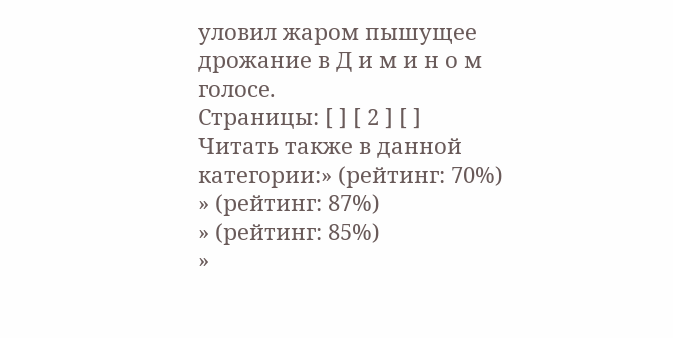уловил жаром пышущее дрожание в Д и м и н о м голосе.
Страницы: [ ] [ 2 ] [ ]
Читать также в данной категории:» (рейтинг: 70%)
» (рейтинг: 87%)
» (рейтинг: 85%)
»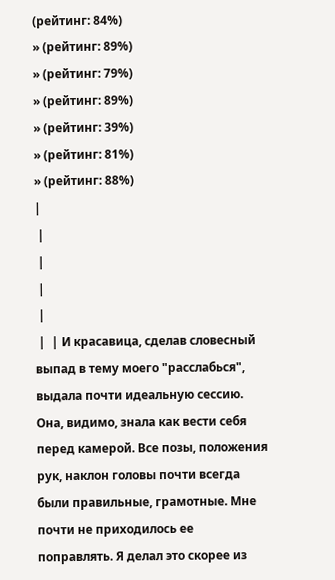(рейтинг: 84%)
» (рейтинг: 89%)
» (рейтинг: 79%)
» (рейтинг: 89%)
» (рейтинг: 39%)
» (рейтинг: 81%)
» (рейтинг: 88%)
|
 |
 |
 |
 |
 |  | И красавица, сделав словесный выпад в тему моего "расслабься", выдала почти идеальную сессию. Она, видимо, знала как вести себя перед камерой. Все позы, положения рук, наклон головы почти всегда были правильные, грамотные. Мне почти не приходилось ее поправлять. Я делал это скорее из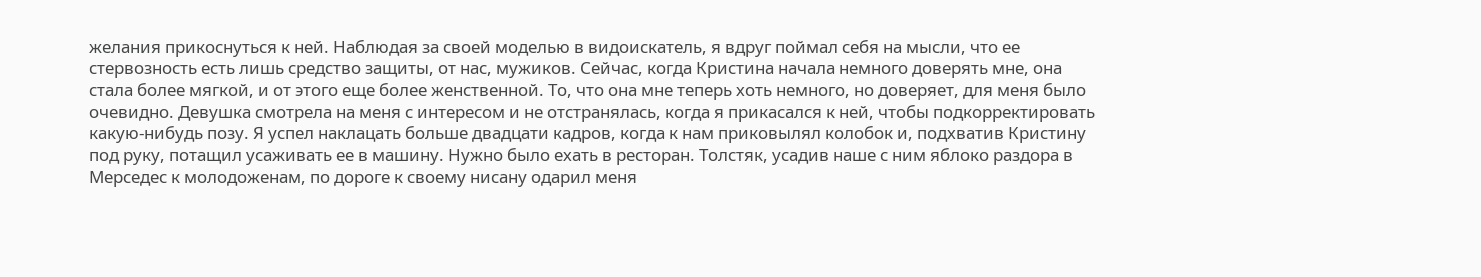желания прикоснуться к ней. Наблюдая за своей моделью в видоискатель, я вдруг поймал себя на мысли, что ее стервозность есть лишь средство защиты, от нас, мужиков. Сейчас, когда Кристина начала немного доверять мне, она стала более мягкой, и от этого еще более женственной. То, что она мне теперь хоть немного, но доверяет, для меня было очевидно. Девушка смотрела на меня с интересом и не отстранялась, когда я прикасался к ней, чтобы подкорректировать какую-нибудь позу. Я успел наклацать больше двадцати кадров, когда к нам приковылял колобок и, подхватив Кристину под руку, потащил усаживать ее в машину. Нужно было ехать в ресторан. Толстяк, усадив наше с ним яблоко раздора в Мерседес к молодоженам, по дороге к своему нисану одарил меня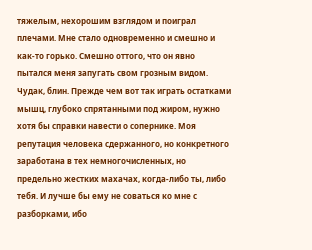тяжелым, нехорошим взглядом и поиграл плечами. Мне стало одновременно и смешно и как-то горько. Смешно оттого, что он явно пытался меня запугать свом грозным видом. Чудак, блин. Прежде чем вот так играть остатками мышц, глубоко спрятанными под жиром, нужно хотя бы справки навести о сопернике. Моя репутация человека сдержанного, но конкретного заработана в тех немногочисленных, но предельно жестких махачах, когда-либо ты, либо тебя. И лучше бы ему не соваться ко мне с разборками, ибо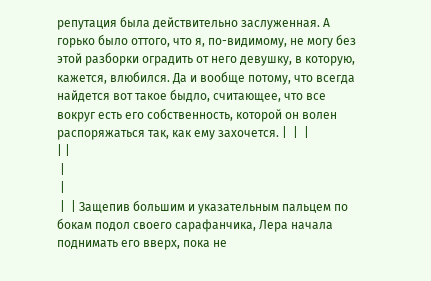репутация была действительно заслуженная. А горько было оттого, что я, по-видимому, не могу без этой разборки оградить от него девушку, в которую, кажется, влюбился. Да и вообще потому, что всегда найдется вот такое быдло, считающее, что все вокруг есть его собственность, которой он волен распоряжаться так, как ему захочется. |  |  |
| |
 |
 |
 |  | Защепив большим и указательным пальцем по бокам подол своего сарафанчика, Лера начала поднимать его вверх, пока не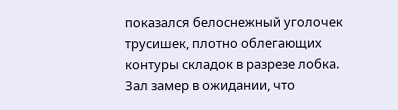показался белоснежный уголочек трусишек, плотно облегающих контуры складок в разрезе лобка. Зал замер в ожидании, что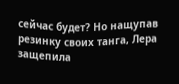сейчас будет? Но нащупав резинку своих танга, Лера защепила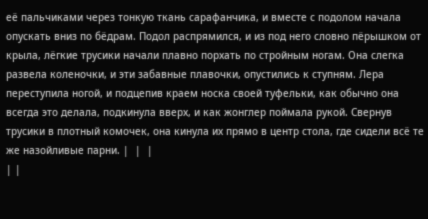её пальчиками через тонкую ткань сарафанчика, и вместе с подолом начала опускать вниз по бёдрам. Подол распрямился, и из под него словно пёрышком от крыла, лёгкие трусики начали плавно порхать по стройным ногам. Она слегка развела коленочки, и эти забавные плавочки, опустились к ступням. Лера переступила ногой, и подцепив краем носка своей туфельки, как обычно она всегда это делала, подкинула вверх, и как жонглер поймала рукой. Свернув трусики в плотный комочек, она кинула их прямо в центр стола, где сидели всё те же назойливые парни. |  |  |
| |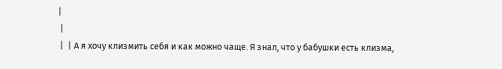|
 |
 |  | А я хочу клизмить себя и как можно чаще. Я знал, что у бабушки есть клизма,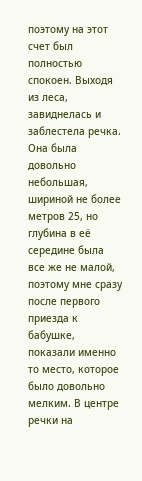поэтому на этот счет был полностью спокоен. Выходя из леса, завиднелась и заблестела речка. Она была довольно небольшая, шириной не более метров 25, но глубина в её середине была все же не малой, поэтому мне сразу после первого приезда к бабушке, показали именно то место, которое было довольно мелким. В центре речки на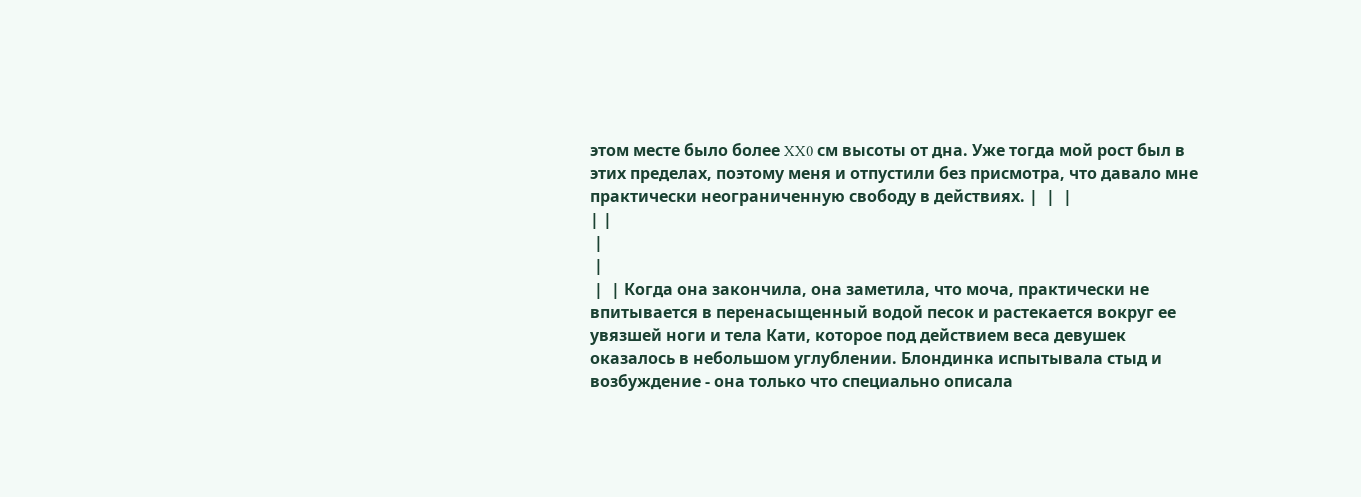этом месте было более XX0 см высоты от дна. Уже тогда мой рост был в этих пределах, поэтому меня и отпустили без присмотра, что давало мне практически неограниченную свободу в действиях. |  |  |
| |
 |
 |
 |  | Когда она закончила, она заметила, что моча, практически не впитывается в перенасыщенный водой песок и растекается вокруг ее увязшей ноги и тела Кати, которое под действием веса девушек оказалось в небольшом углублении. Блондинка испытывала стыд и возбуждение - она только что специально описала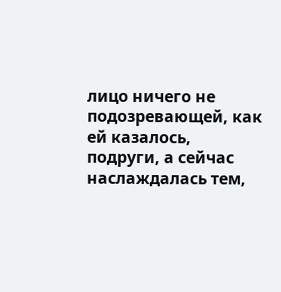лицо ничего не подозревающей, как ей казалось, подруги, а сейчас наслаждалась тем,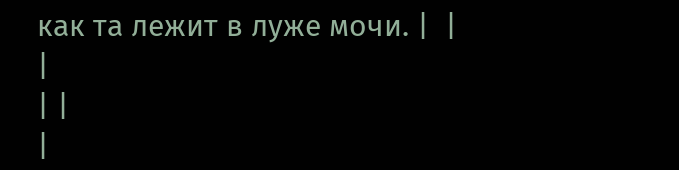как та лежит в луже мочи. |  |  |
| |
|